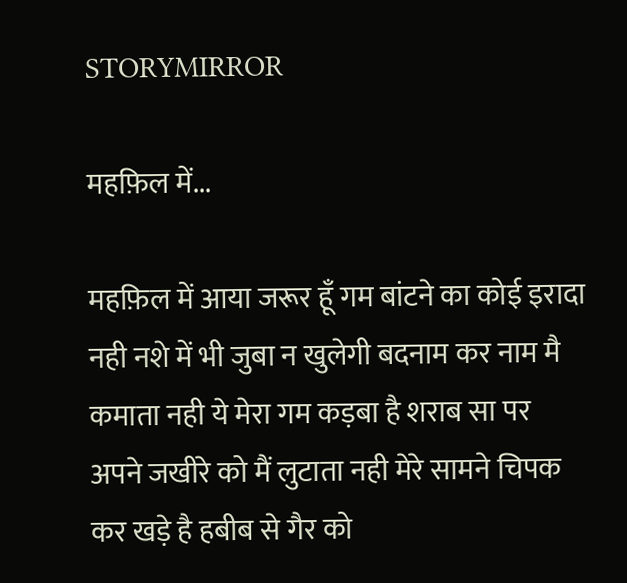STORYMIRROR

महफ़िल में...

महफ़िल में आया जरूर हूँ गम बांटने का कोई इरादा नही नशे में भी जुबा न खुलेगी बदनाम कर नाम मै कमाता नही ये मेरा गम कड़बा है शराब सा पर अपने जखीरे को मैं लुटाता नही मेरे सामने चिपक कर खड़े है हबीब से गैर को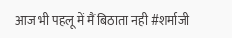आज भी पहलू में मैं बिठाता नही #शर्माजी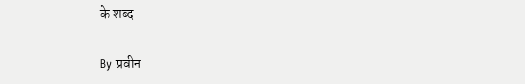के शब्द

By प्रवीन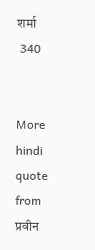शर्मा
 340


More hindi quote from प्रवीन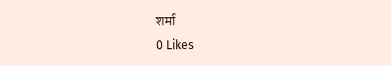शर्मा
0 Likes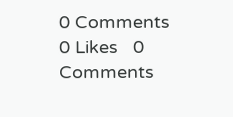0 Comments
0 Likes   0 Comments